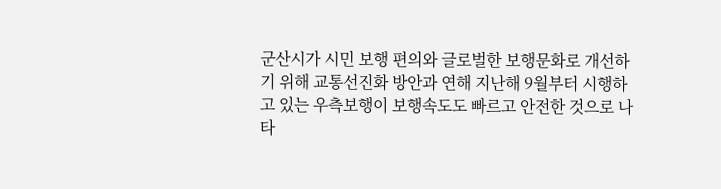군산시가 시민 보행 편의와 글로벌한 보행문화로 개선하기 위해 교통선진화 방안과 연해 지난해 9월부터 시행하고 있는 우측보행이 보행속도도 빠르고 안전한 것으로 나타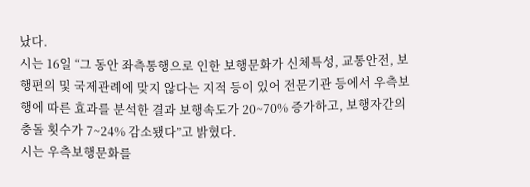났다.
시는 16일 “그 동안 좌측통행으로 인한 보행문화가 신체특성, 교통안전, 보행편의 및 국제관례에 맞지 않다는 지적 등이 있어 전문기관 등에서 우측보행에 따른 효과를 분석한 결과 보행속도가 20~70% 증가하고, 보행자간의 충돌 횟수가 7~24% 감소됐다”고 밝혔다.
시는 우측보행문화를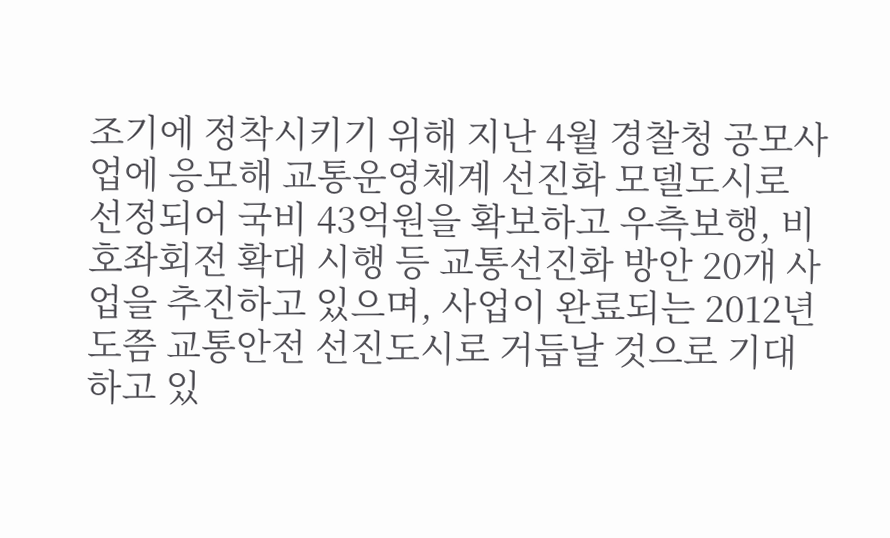조기에 정착시키기 위해 지난 4월 경찰청 공모사업에 응모해 교통운영체계 선진화 모델도시로 선정되어 국비 43억원을 확보하고 우측보행, 비호좌회전 확대 시행 등 교통선진화 방안 20개 사업을 추진하고 있으며, 사업이 완료되는 2012년도쯤 교통안전 선진도시로 거듭날 것으로 기대하고 있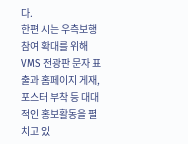다.
한편 시는 우측보행 참여 확대를 위해 VMS 전광판 문자 표출과 홈페이지 게재, 포스터 부착 등 대대적인 홍보활동을 펼치고 있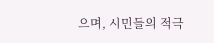으며, 시민들의 적극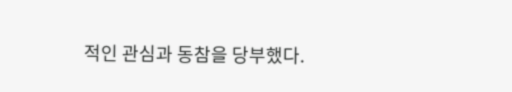적인 관심과 동참을 당부했다.